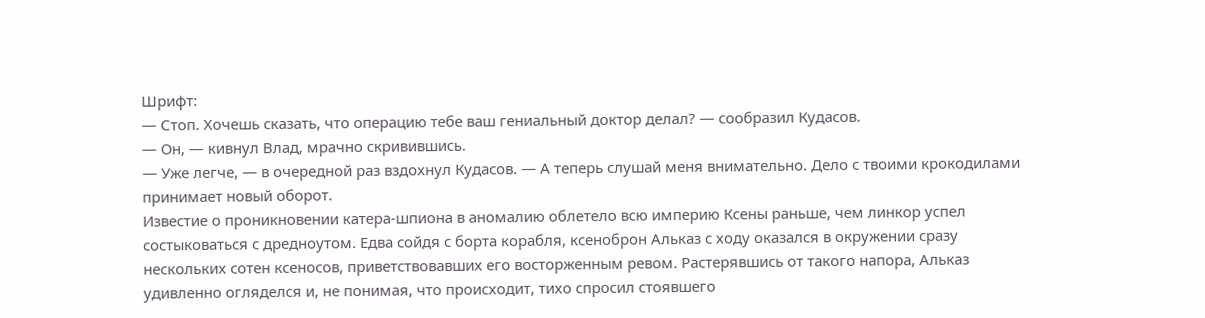Шрифт:
— Стоп. Хочешь сказать, что операцию тебе ваш гениальный доктор делал? — сообразил Кудасов.
— Он, — кивнул Влад, мрачно скривившись.
— Уже легче, — в очередной раз вздохнул Кудасов. — А теперь слушай меня внимательно. Дело с твоими крокодилами принимает новый оборот.
Известие о проникновении катера-шпиона в аномалию облетело всю империю Ксены раньше, чем линкор успел состыковаться с дредноутом. Едва сойдя с борта корабля, ксеноброн Альказ с ходу оказался в окружении сразу нескольких сотен ксеносов, приветствовавших его восторженным ревом. Растерявшись от такого напора, Альказ удивленно огляделся и, не понимая, что происходит, тихо спросил стоявшего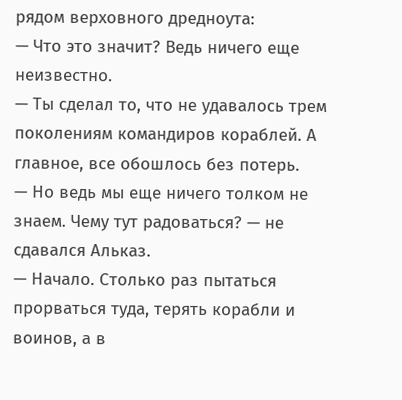рядом верховного дредноута:
— Что это значит? Ведь ничего еще неизвестно.
— Ты сделал то, что не удавалось трем поколениям командиров кораблей. А главное, все обошлось без потерь.
— Но ведь мы еще ничего толком не знаем. Чему тут радоваться? — не сдавался Альказ.
— Начало. Столько раз пытаться прорваться туда, терять корабли и воинов, а в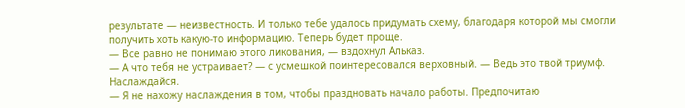результате — неизвестность. И только тебе удалось придумать схему, благодаря которой мы смогли получить хоть какую-то информацию. Теперь будет проще.
— Все равно не понимаю этого ликования, — вздохнул Альказ.
— А что тебя не устраивает? — с усмешкой поинтересовался верховный. — Ведь это твой триумф. Наслаждайся.
— Я не нахожу наслаждения в том, чтобы праздновать начало работы. Предпочитаю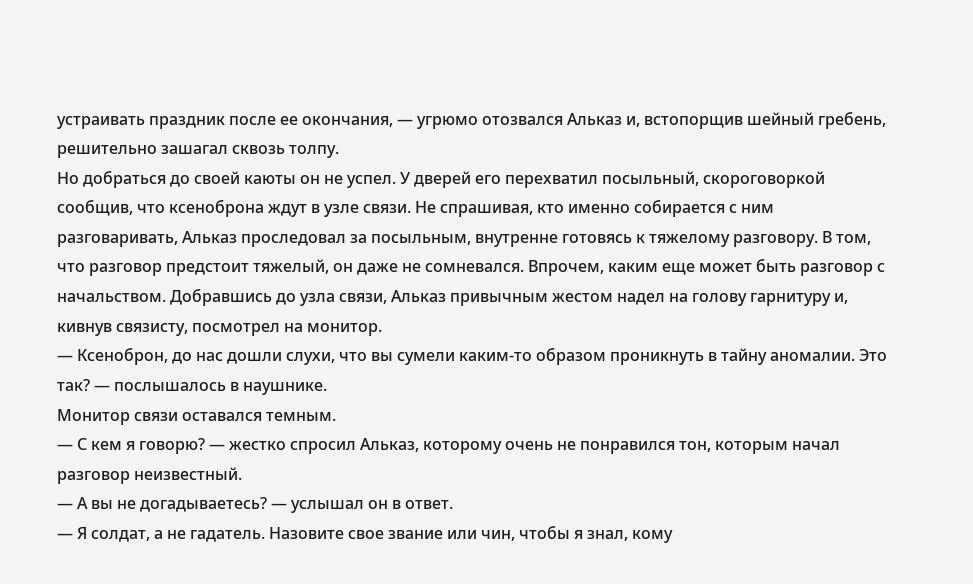устраивать праздник после ее окончания, — угрюмо отозвался Альказ и, встопорщив шейный гребень, решительно зашагал сквозь толпу.
Но добраться до своей каюты он не успел. У дверей его перехватил посыльный, скороговоркой сообщив, что ксеноброна ждут в узле связи. Не спрашивая, кто именно собирается с ним разговаривать, Альказ проследовал за посыльным, внутренне готовясь к тяжелому разговору. В том, что разговор предстоит тяжелый, он даже не сомневался. Впрочем, каким еще может быть разговор с начальством. Добравшись до узла связи, Альказ привычным жестом надел на голову гарнитуру и, кивнув связисту, посмотрел на монитор.
— Ксеноброн, до нас дошли слухи, что вы сумели каким-то образом проникнуть в тайну аномалии. Это так? — послышалось в наушнике.
Монитор связи оставался темным.
— С кем я говорю? — жестко спросил Альказ, которому очень не понравился тон, которым начал разговор неизвестный.
— А вы не догадываетесь? — услышал он в ответ.
— Я солдат, а не гадатель. Назовите свое звание или чин, чтобы я знал, кому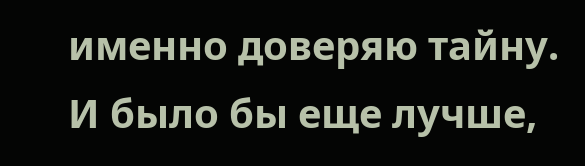именно доверяю тайну. И было бы еще лучше,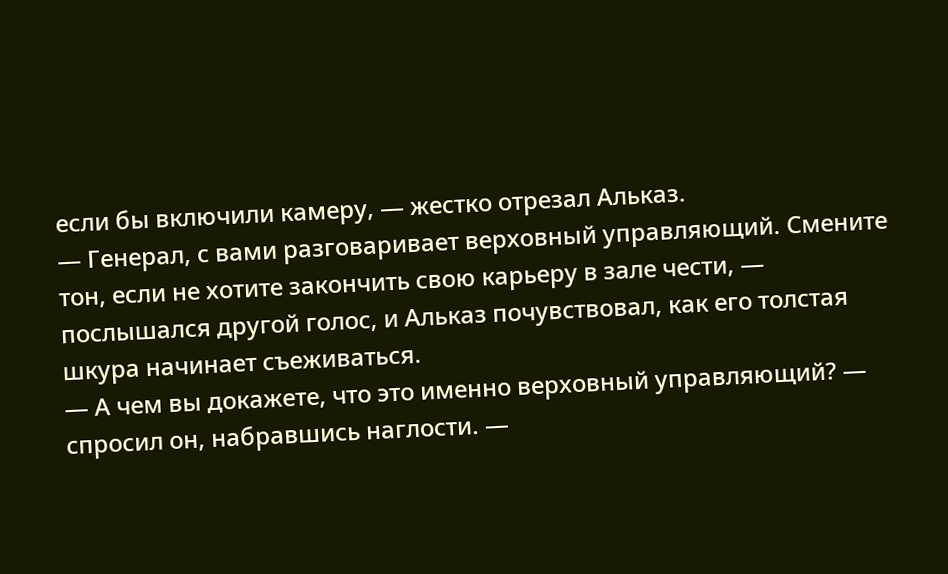если бы включили камеру, — жестко отрезал Альказ.
— Генерал, с вами разговаривает верховный управляющий. Смените тон, если не хотите закончить свою карьеру в зале чести, — послышался другой голос, и Альказ почувствовал, как его толстая шкура начинает съеживаться.
— А чем вы докажете, что это именно верховный управляющий? — спросил он, набравшись наглости. —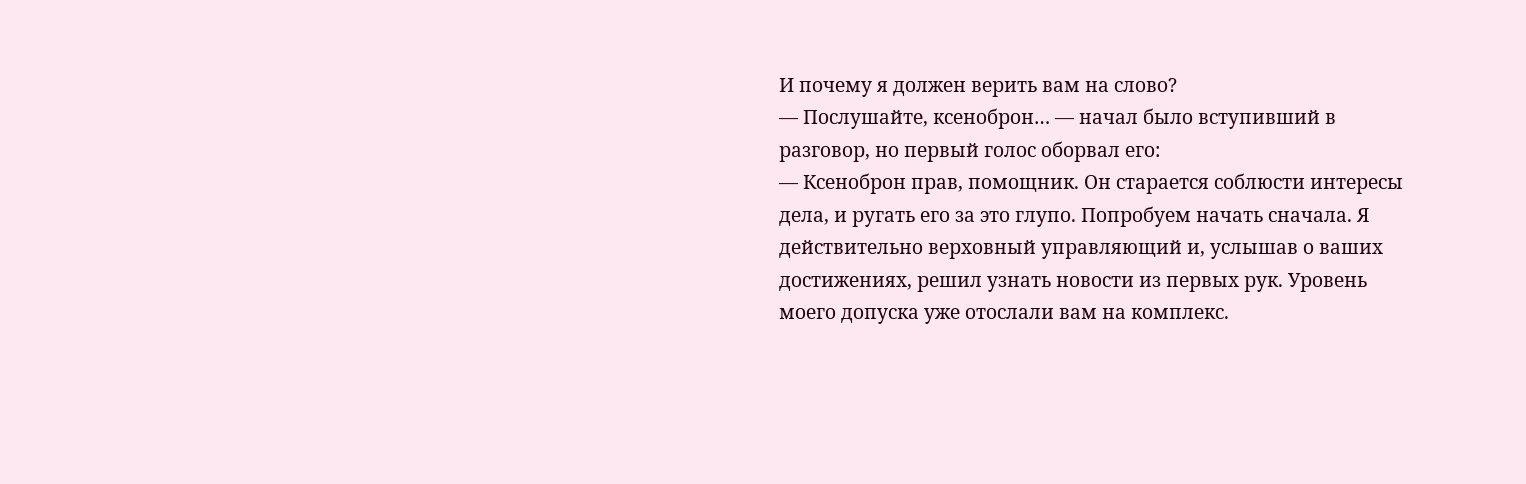И почему я должен верить вам на слово?
— Послушайте, ксеноброн… — начал было вступивший в разговор, но первый голос оборвал его:
— Ксеноброн прав, помощник. Он старается соблюсти интересы дела, и ругать его за это глупо. Попробуем начать сначала. Я действительно верховный управляющий и, услышав о ваших достижениях, решил узнать новости из первых рук. Уровень моего допуска уже отослали вам на комплекс.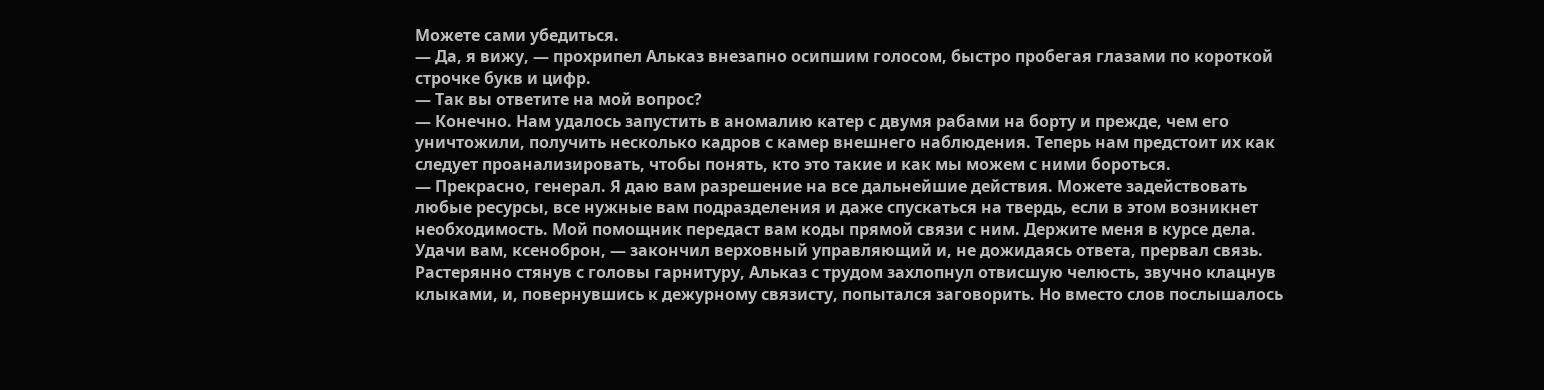Можете сами убедиться.
— Да, я вижу, — прохрипел Альказ внезапно осипшим голосом, быстро пробегая глазами по короткой строчке букв и цифр.
— Так вы ответите на мой вопрос?
— Конечно. Нам удалось запустить в аномалию катер с двумя рабами на борту и прежде, чем его уничтожили, получить несколько кадров с камер внешнего наблюдения. Теперь нам предстоит их как следует проанализировать, чтобы понять, кто это такие и как мы можем с ними бороться.
— Прекрасно, генерал. Я даю вам разрешение на все дальнейшие действия. Можете задействовать любые ресурсы, все нужные вам подразделения и даже спускаться на твердь, если в этом возникнет необходимость. Мой помощник передаст вам коды прямой связи с ним. Держите меня в курсе дела. Удачи вам, ксеноброн, — закончил верховный управляющий и, не дожидаясь ответа, прервал связь.
Растерянно стянув с головы гарнитуру, Альказ с трудом захлопнул отвисшую челюсть, звучно клацнув клыками, и, повернувшись к дежурному связисту, попытался заговорить. Но вместо слов послышалось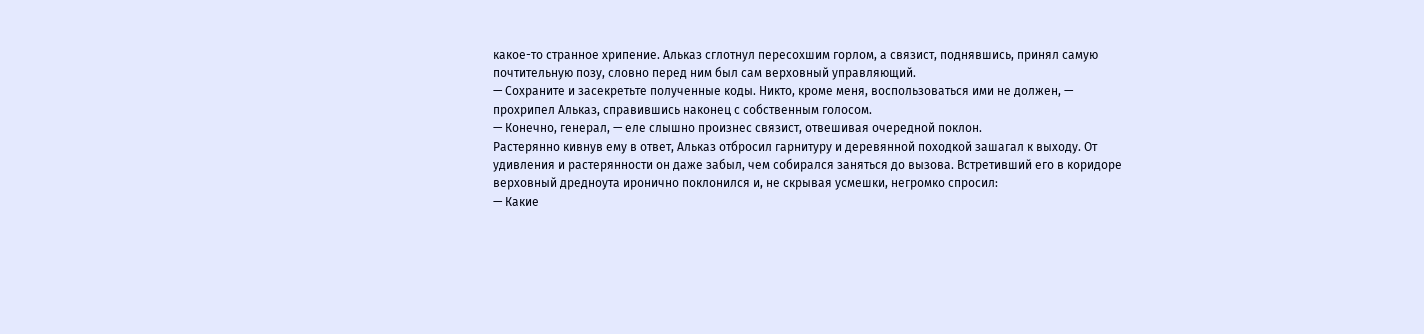какое-то странное хрипение. Альказ сглотнул пересохшим горлом, а связист, поднявшись, принял самую почтительную позу, словно перед ним был сам верховный управляющий.
— Сохраните и засекретьте полученные коды. Никто, кроме меня, воспользоваться ими не должен, — прохрипел Альказ, справившись наконец с собственным голосом.
— Конечно, генерал, — еле слышно произнес связист, отвешивая очередной поклон.
Растерянно кивнув ему в ответ, Альказ отбросил гарнитуру и деревянной походкой зашагал к выходу. От удивления и растерянности он даже забыл, чем собирался заняться до вызова. Встретивший его в коридоре верховный дредноута иронично поклонился и, не скрывая усмешки, негромко спросил:
— Какие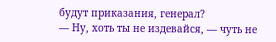будут приказания, генерал?
— Ну, хоть ты не издевайся, — чуть не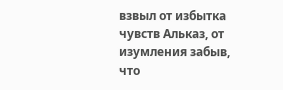взвыл от избытка чувств Альказ, от изумления забыв, что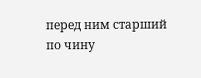перед ним старший по чину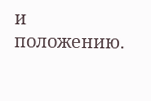и положению.